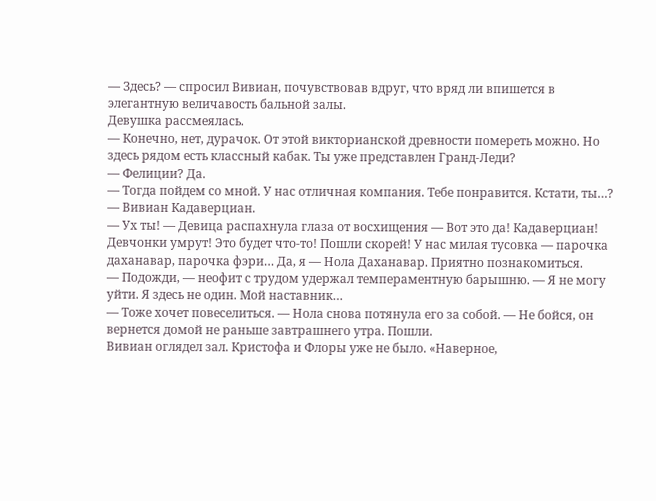— Здесь? — спросил Вивиан, почувствовав вдруг, что вряд ли впишется в элегантную величавость бальной залы.
Девушка рассмеялась.
— Конечно, нет, дурачок. От этой викторианской древности помереть можно. Но здесь рядом есть классный кабак. Ты уже представлен Гранд-Леди?
— Фелиции? Да.
— Тогда пойдем со мной. У нас отличная компания. Тебе понравится. Кстати, ты…?
— Вивиан Кадаверциан.
— Ух ты! — Девица распахнула глаза от восхищения — Вот это да! Кадаверциан! Девчонки умрут! Это будет что-то! Пошли скорей! У нас милая тусовка — парочка даханавар, парочка фэри… Да, я — Нола Даханавар. Приятно познакомиться.
— Подожди, — неофит с трудом удержал темпераментную барышню. — Я не могу уйти. Я здесь не один. Мой наставник…
— Тоже хочет повеселиться. — Нола снова потянула его за собой. — Не бойся, он вернется домой не раньше завтрашнего утра. Пошли.
Вивиан оглядел зал. Кристофа и Флоры уже не было. «Наверное,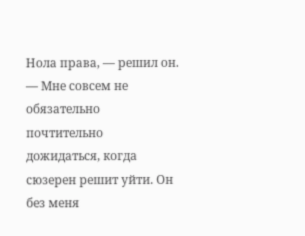Нола права, — решил он. — Мне совсем не обязательно почтительно дожидаться, когда сюзерен решит уйти. Он без меня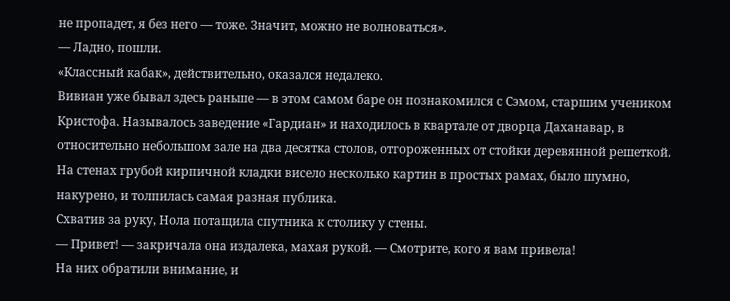не пропадет, я без него — тоже. Значит, можно не волноваться».
— Ладно, пошли.
«Классный кабак», действительно, оказался недалеко.
Вивиан уже бывал здесь раньше — в этом самом баре он познакомился с Сэмом, старшим учеником Кристофа. Называлось заведение «Гардиан» и находилось в квартале от дворца Даханавар, в относительно небольшом зале на два десятка столов, отгороженных от стойки деревянной решеткой. На стенах грубой кирпичной кладки висело несколько картин в простых рамах, было шумно, накурено, и толпилась самая разная публика.
Схватив за руку, Нола потащила спутника к столику у стены.
— Привет! — закричала она издалека, махая рукой. — Смотрите, кого я вам привела!
На них обратили внимание, и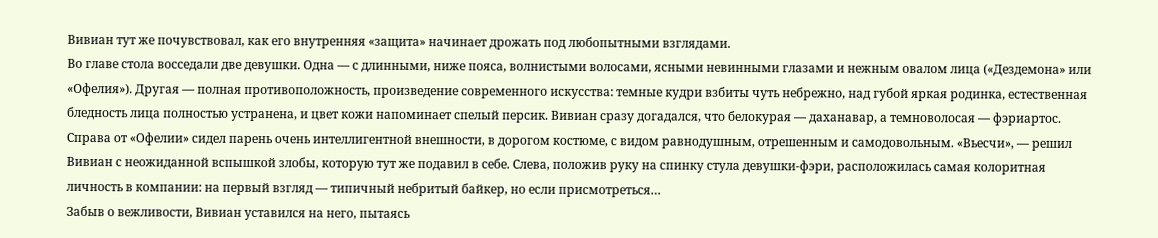Вивиан тут же почувствовал, как его внутренняя «защита» начинает дрожать под любопытными взглядами.
Во главе стола восседали две девушки. Одна — с длинными, ниже пояса, волнистыми волосами, ясными невинными глазами и нежным овалом лица («Дездемона» или «Офелия»). Другая — полная противоположность, произведение современного искусства: темные кудри взбиты чуть небрежно, над губой яркая родинка, естественная бледность лица полностью устранена, и цвет кожи напоминает спелый персик. Вивиан сразу догадался, что белокурая — даханавар, а темноволосая — фэриартос. Справа от «Офелии» сидел парень очень интеллигентной внешности, в дорогом костюме, с видом равнодушным, отрешенным и самодовольным. «Вьесчи», — решил Вивиан с неожиданной вспышкой злобы, которую тут же подавил в себе. Слева, положив руку на спинку стула девушки-фэри, расположилась самая колоритная личность в компании: на первый взгляд — типичный небритый байкер, но если присмотреться…
Забыв о вежливости, Вивиан уставился на него, пытаясь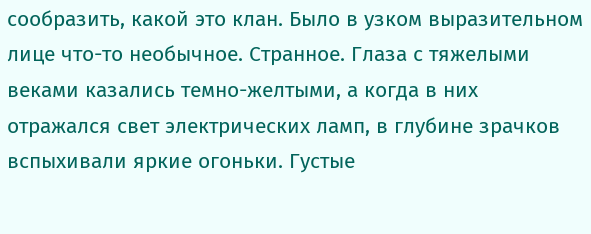сообразить, какой это клан. Было в узком выразительном лице что-то необычное. Странное. Глаза с тяжелыми веками казались темно-желтыми, а когда в них отражался свет электрических ламп, в глубине зрачков вспыхивали яркие огоньки. Густые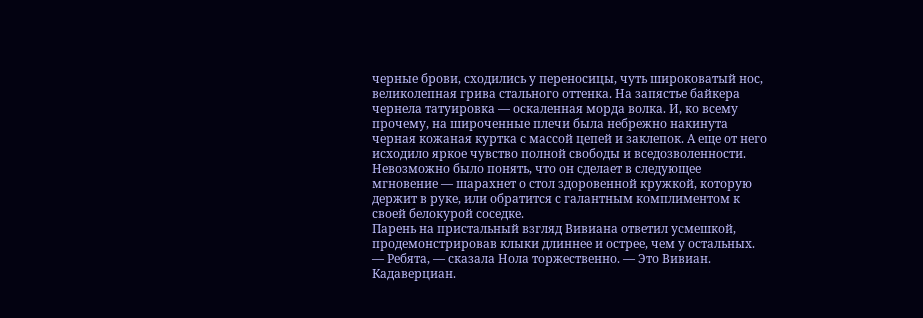черные брови, сходились у переносицы, чуть широковатый нос, великолепная грива стального оттенка. На запястье байкера чернела татуировка — оскаленная морда волка. И, ко всему прочему, на широченные плечи была небрежно накинута черная кожаная куртка с массой цепей и заклепок. А еще от него исходило яркое чувство полной свободы и вседозволенности. Невозможно было понять, что он сделает в следующее мгновение — шарахнет о стол здоровенной кружкой, которую держит в руке, или обратится с галантным комплиментом к своей белокурой соседке.
Парень на пристальный взгляд Вивиана ответил усмешкой, продемонстрировав клыки длиннее и острее, чем у остальных.
— Ребята, — сказала Нола торжественно. — Это Вивиан. Кадаверциан.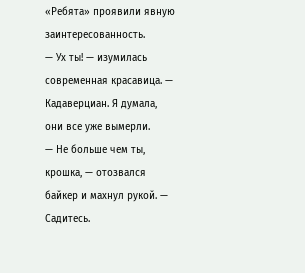«Ребята» проявили явную заинтересованность.
— Ух ты! — изумилась современная красавица. — Кадаверциан. Я думала, они все уже вымерли.
— Не больше чем ты, крошка, — отозвался байкер и махнул рукой. — Садитесь.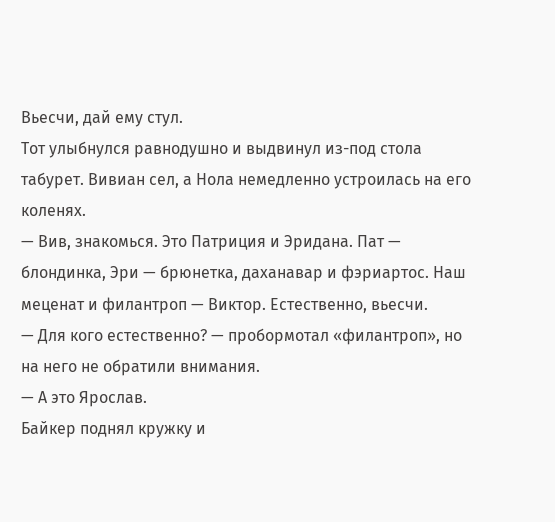Вьесчи, дай ему стул.
Тот улыбнулся равнодушно и выдвинул из-под стола табурет. Вивиан сел, а Нола немедленно устроилась на его коленях.
— Вив, знакомься. Это Патриция и Эридана. Пат — блондинка, Эри — брюнетка, даханавар и фэриартос. Наш меценат и филантроп — Виктор. Естественно, вьесчи.
— Для кого естественно? — пробормотал «филантроп», но на него не обратили внимания.
— А это Ярослав.
Байкер поднял кружку и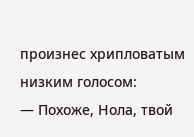произнес хрипловатым низким голосом:
— Похоже, Нола, твой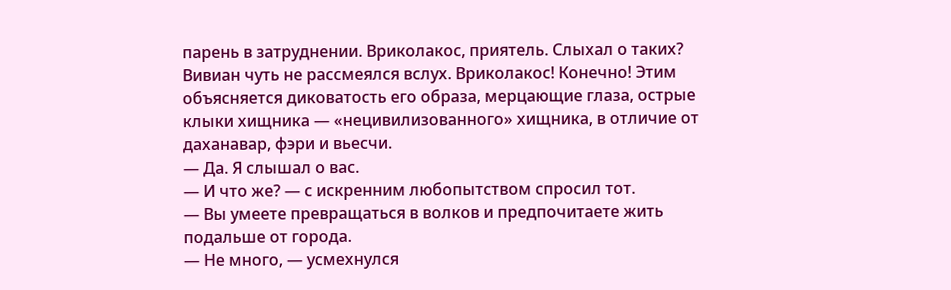парень в затруднении. Вриколакос, приятель. Слыхал о таких?
Вивиан чуть не рассмеялся вслух. Вриколакос! Конечно! Этим объясняется диковатость его образа, мерцающие глаза, острые клыки хищника — «нецивилизованного» хищника, в отличие от даханавар, фэри и вьесчи.
— Да. Я слышал о вас.
— И что же? — с искренним любопытством спросил тот.
— Вы умеете превращаться в волков и предпочитаете жить подальше от города.
— Не много, — усмехнулся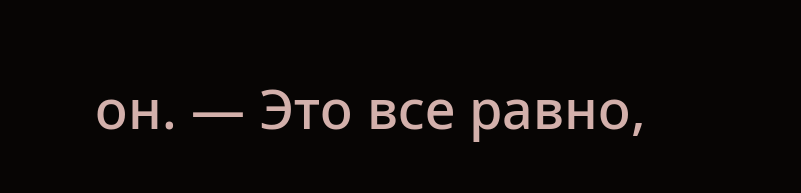он. — Это все равно,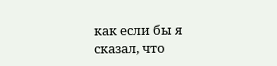как если бы я сказал, что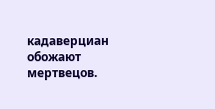кадаверциан обожают мертвецов.